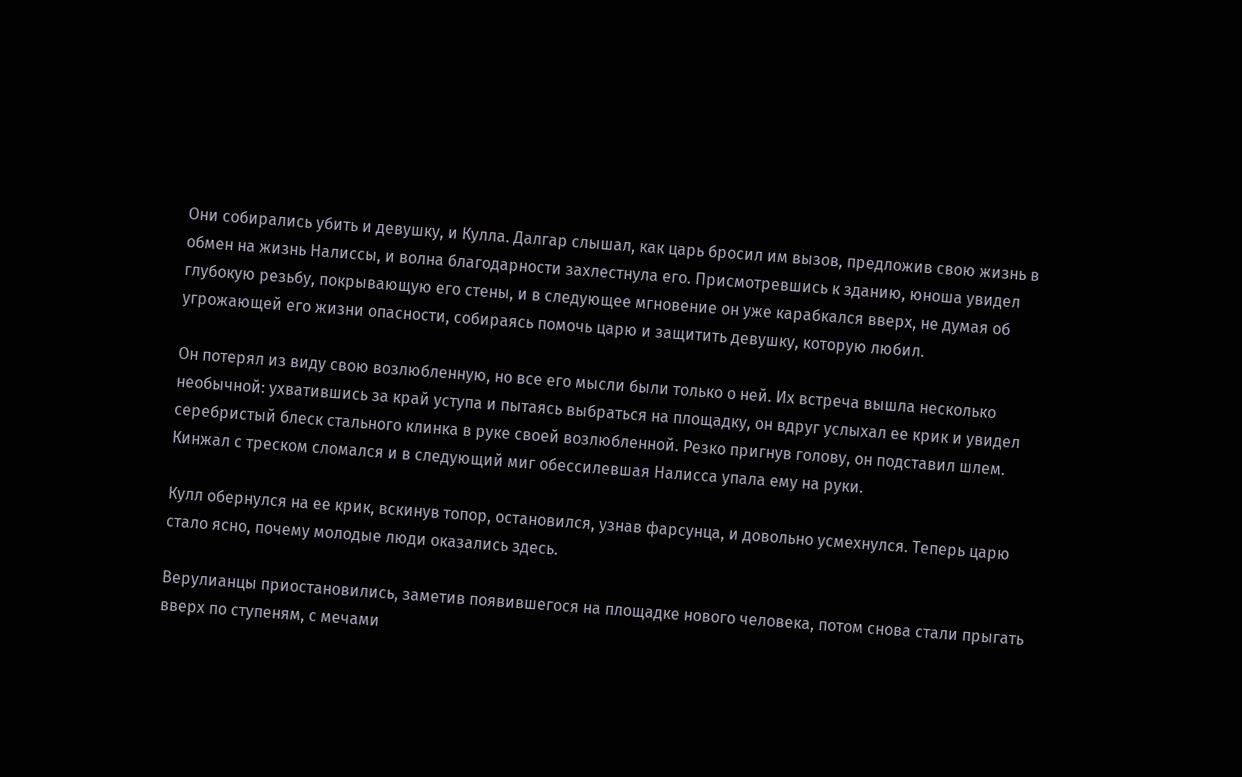Они собирались убить и девушку, и Кулла. Далгар слышал, как царь бросил им вызов, предложив свою жизнь в обмен на жизнь Налиссы, и волна благодарности захлестнула его. Присмотревшись к зданию, юноша увидел глубокую резьбу, покрывающую его стены, и в следующее мгновение он уже карабкался вверх, не думая об угрожающей его жизни опасности, собираясь помочь царю и защитить девушку, которую любил.

Он потерял из виду свою возлюбленную, но все его мысли были только о ней. Их встреча вышла несколько необычной: ухватившись за край уступа и пытаясь выбраться на площадку, он вдруг услыхал ее крик и увидел серебристый блеск стального клинка в руке своей возлюбленной. Резко пригнув голову, он подставил шлем. Кинжал с треском сломался и в следующий миг обессилевшая Налисса упала ему на руки.

Кулл обернулся на ее крик, вскинув топор, остановился, узнав фарсунца, и довольно усмехнулся. Теперь царю стало ясно, почему молодые люди оказались здесь.

Верулианцы приостановились, заметив появившегося на площадке нового человека, потом снова стали прыгать вверх по ступеням, с мечами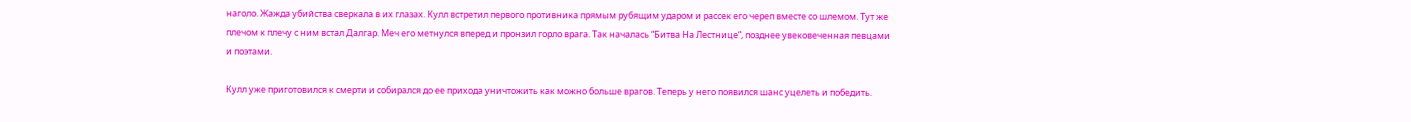наголо. Жажда убийства сверкала в их глазах. Кулл встретил первого противника прямым рубящим ударом и рассек его череп вместе со шлемом. Тут же плечом к плечу с ним встал Далгар. Меч его метнулся вперед и пронзил горло врага. Так началась “Битва На Лестнице”, позднее увековеченная певцами и поэтами.

Кулл уже приготовился к смерти и собирался до ее прихода уничтожить как можно больше врагов. Теперь у него появился шанс уцелеть и победить.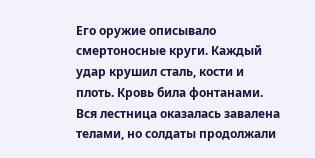Его оружие описывало смертоносные круги. Каждый удар крушил сталь, кости и плоть. Кровь била фонтанами. Вся лестница оказалась завалена телами, но солдаты продолжали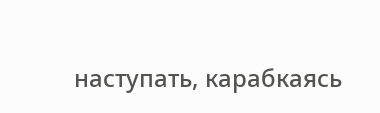наступать, карабкаясь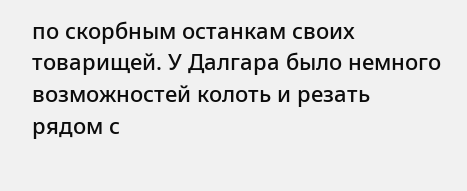по скорбным останкам своих товарищей. У Далгара было немного возможностей колоть и резать рядом с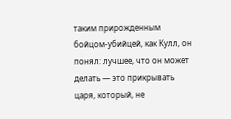таким прирожденным бойцом-убийцей, как Кулл, он понял: лучшее, что он может делать — это прикрывать царя, который, не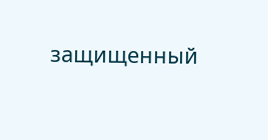защищенный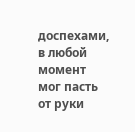доспехами, в любой момент мог пасть от руки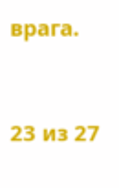врага.



23 из 27